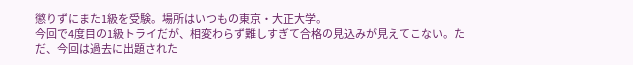懲りずにまた1級を受験。場所はいつもの東京・大正大学。
今回で4度目の1級トライだが、相変わらず難しすぎて合格の見込みが見えてこない。ただ、今回は過去に出題された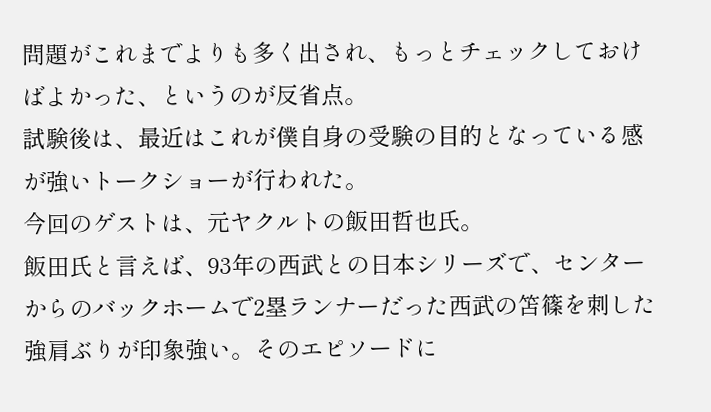問題がこれまでよりも多く出され、もっとチェックしておけばよかった、というのが反省点。
試験後は、最近はこれが僕自身の受験の目的となっている感が強いトークショーが行われた。
今回のゲストは、元ヤクルトの飯田哲也氏。
飯田氏と言えば、93年の西武との日本シリーズで、センターからのバックホームで2塁ランナーだった西武の笘篠を刺した強肩ぶりが印象強い。そのエピソードに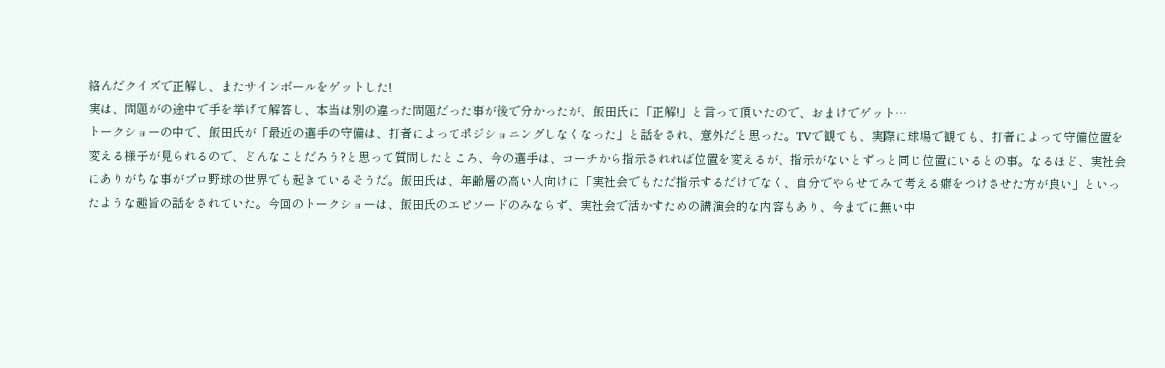絡んだクイズで正解し、またサインボールをゲットした!
実は、問題がの途中で手を挙げて解答し、本当は別の違った問題だった事が後で分かったが、飯田氏に「正解!」と言って頂いたので、おまけでゲット…
トークショーの中で、飯田氏が「最近の選手の守備は、打者によってポジショニングしなくなった」と話をされ、意外だと思った。TVで観ても、実際に球場で観ても、打者によって守備位置を変える様子が見られるので、どんなことだろう?と思って質問したところ、今の選手は、コーチから指示されれば位置を変えるが、指示がないとずっと同じ位置にいるとの事。なるほど、実社会にありがちな事がプロ野球の世界でも起きているそうだ。飯田氏は、年齢層の高い人向けに「実社会でもただ指示するだけでなく、自分でやらせてみて考える癖をつけさせた方が良い」といったような趣旨の話をされていた。今回のトークショーは、飯田氏のエピソードのみならず、実社会で活かすための講演会的な内容もあり、今までに無い中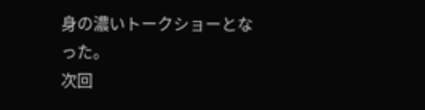身の濃いトークショーとなった。
次回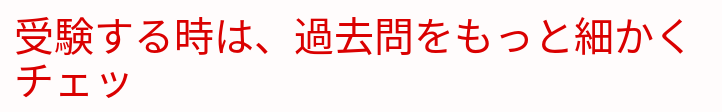受験する時は、過去問をもっと細かくチェッ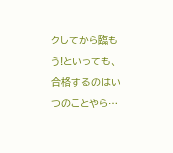クしてから臨もう!といっても、合格するのはいつのことやら…